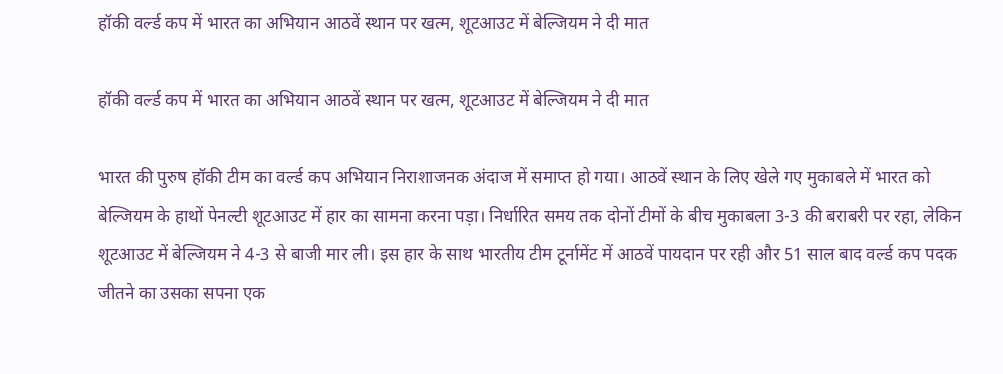हॉकी वर्ल्ड कप में भारत का अभियान आठवें स्थान पर खत्म, शूटआउट में बेल्जियम ने दी मात

हॉकी वर्ल्ड कप में भारत का अभियान आठवें स्थान पर खत्म, शूटआउट में बेल्जियम ने दी मात

भारत की पुरुष हॉकी टीम का वर्ल्ड कप अभियान निराशाजनक अंदाज में समाप्त हो गया। आठवें स्थान के लिए खेले गए मुकाबले में भारत को बेल्जियम के हाथों पेनल्टी शूटआउट में हार का सामना करना पड़ा। निर्धारित समय तक दोनों टीमों के बीच मुकाबला 3-3 की बराबरी पर रहा, लेकिन शूटआउट में बेल्जियम ने 4-3 से बाजी मार ली। इस हार के साथ भारतीय टीम टूर्नामेंट में आठवें पायदान पर रही और 51 साल बाद वर्ल्ड कप पदक जीतने का उसका सपना एक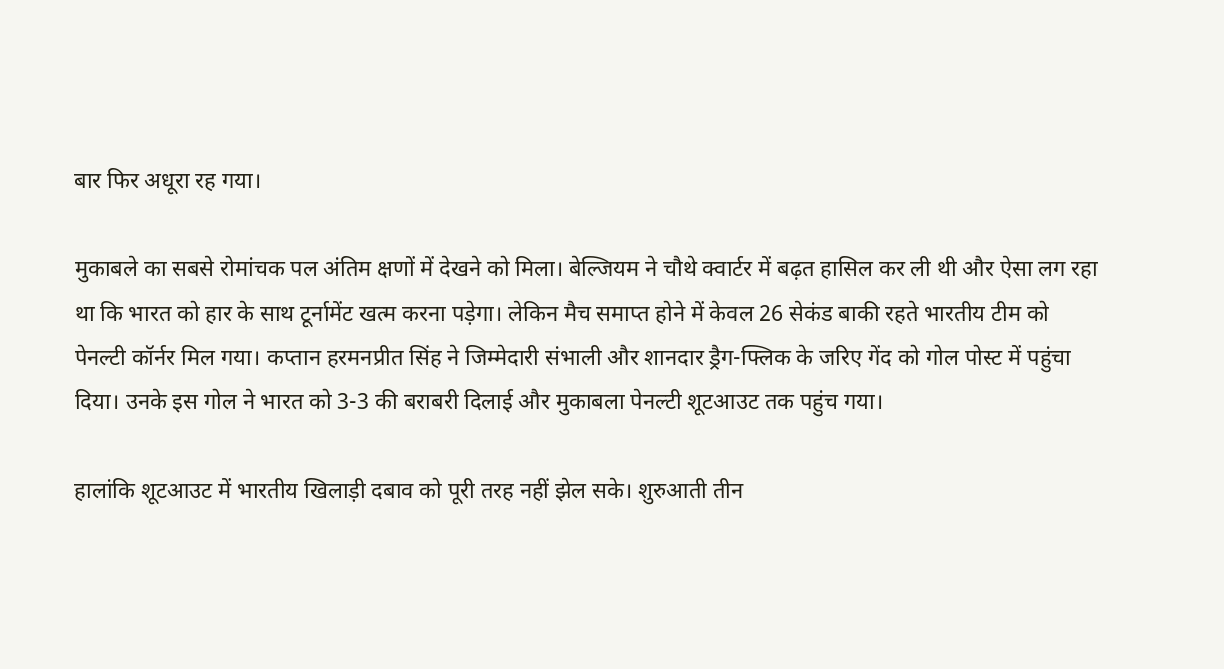बार फिर अधूरा रह गया।

मुकाबले का सबसे रोमांचक पल अंतिम क्षणों में देखने को मिला। बेल्जियम ने चौथे क्वार्टर में बढ़त हासिल कर ली थी और ऐसा लग रहा था कि भारत को हार के साथ टूर्नामेंट खत्म करना पड़ेगा। लेकिन मैच समाप्त होने में केवल 26 सेकंड बाकी रहते भारतीय टीम को पेनल्टी कॉर्नर मिल गया। कप्तान हरमनप्रीत सिंह ने जिम्मेदारी संभाली और शानदार ड्रैग-फ्लिक के जरिए गेंद को गोल पोस्ट में पहुंचा दिया। उनके इस गोल ने भारत को 3-3 की बराबरी दिलाई और मुकाबला पेनल्टी शूटआउट तक पहुंच गया।

हालांकि शूटआउट में भारतीय खिलाड़ी दबाव को पूरी तरह नहीं झेल सके। शुरुआती तीन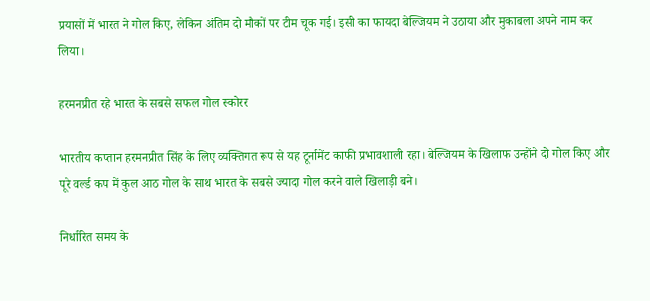प्रयासों में भारत ने गोल किए, लेकिन अंतिम दो मौकों पर टीम चूक गई। इसी का फायदा बेल्जियम ने उठाया और मुकाबला अपने नाम कर लिया।

हरमनप्रीत रहे भारत के सबसे सफल गोल स्कोरर

भारतीय कप्तान हरमनप्रीत सिंह के लिए व्यक्तिगत रूप से यह टूर्नामेंट काफी प्रभावशाली रहा। बेल्जियम के खिलाफ उन्होंने दो गोल किए और पूरे वर्ल्ड कप में कुल आठ गोल के साथ भारत के सबसे ज्यादा गोल करने वाले खिलाड़ी बने।

निर्धारित समय के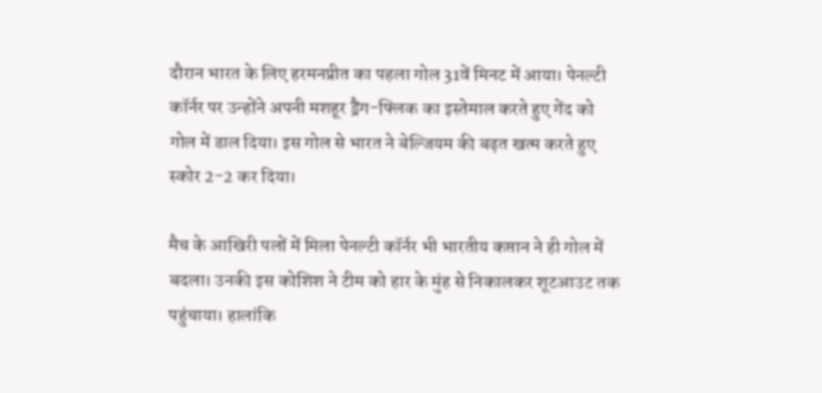दौरान भारत के लिए हरमनप्रीत का पहला गोल 31वें मिनट में आया। पेनल्टी कॉर्नर पर उन्होंने अपनी मशहूर ड्रैग-फ्लिक का इस्तेमाल करते हुए गेंद को गोल में डाल दिया। इस गोल से भारत ने बेल्जियम की बढ़त खत्म करते हुए स्कोर 2-2 कर दिया।

मैच के आखिरी पलों में मिला पेनल्टी कॉर्नर भी भारतीय कप्तान ने ही गोल में बदला। उनकी इस कोशिश ने टीम को हार के मुंह से निकालकर शूटआउट तक पहुंचाया। हालांकि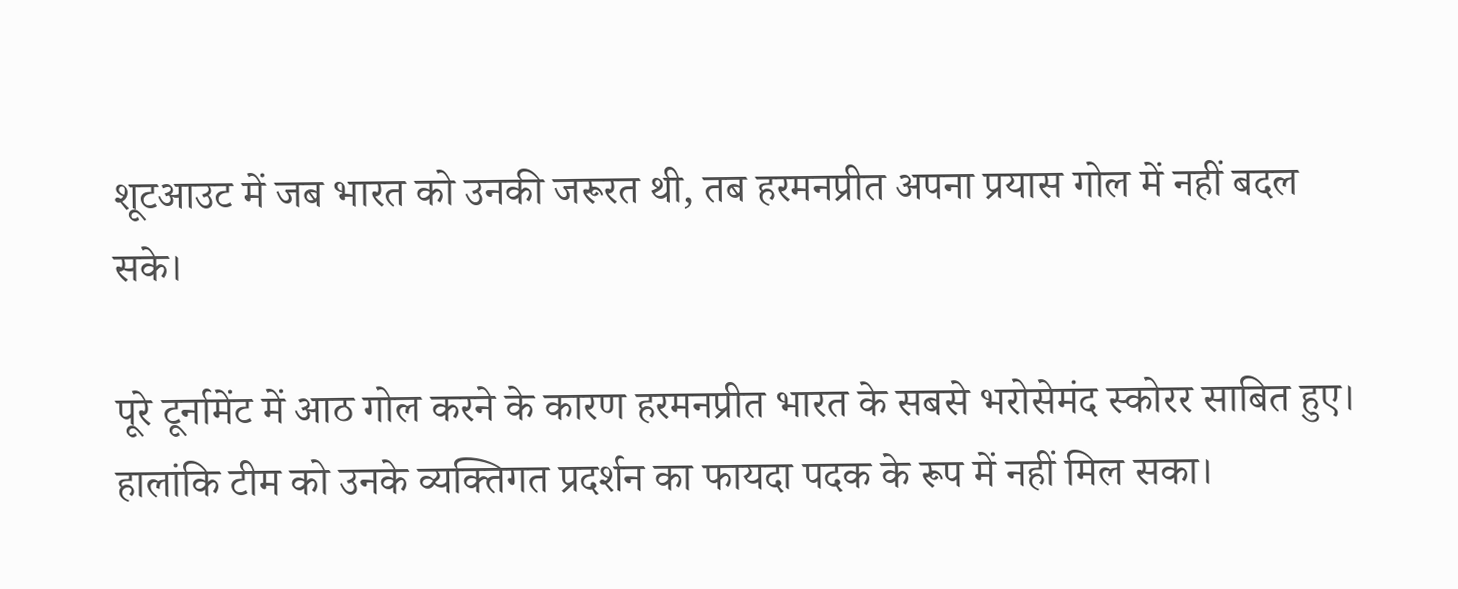शूटआउट में जब भारत को उनकी जरूरत थी, तब हरमनप्रीत अपना प्रयास गोल में नहीं बदल सके।

पूरे टूर्नामेंट में आठ गोल करने के कारण हरमनप्रीत भारत के सबसे भरोसेमंद स्कोरर साबित हुए। हालांकि टीम को उनके व्यक्तिगत प्रदर्शन का फायदा पदक के रूप में नहीं मिल सका।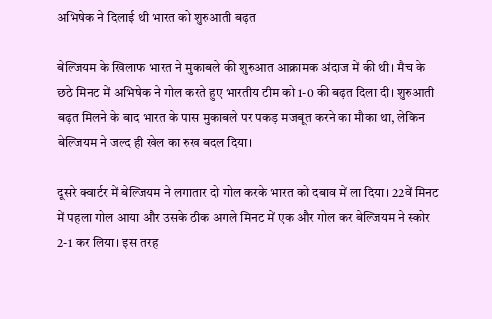अभिषेक ने दिलाई थी भारत को शुरुआती बढ़त

बेल्जियम के खिलाफ भारत ने मुकाबले की शुरुआत आक्रामक अंदाज में की थी। मैच के छठे मिनट में अभिषेक ने गोल करते हुए भारतीय टीम को 1-0 की बढ़त दिला दी। शुरुआती बढ़त मिलने के बाद भारत के पास मुकाबले पर पकड़ मजबूत करने का मौका था, लेकिन बेल्जियम ने जल्द ही खेल का रुख बदल दिया।

दूसरे क्वार्टर में बेल्जियम ने लगातार दो गोल करके भारत को दबाव में ला दिया। 22वें मिनट में पहला गोल आया और उसके ठीक अगले मिनट में एक और गोल कर बेल्जियम ने स्कोर 2-1 कर लिया। इस तरह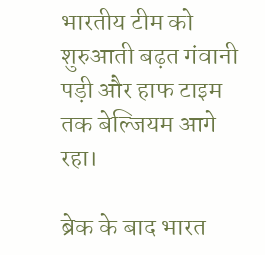भारतीय टीम को शुरुआती बढ़त गंवानी पड़ी और हाफ टाइम तक बेल्जियम आगे रहा।

ब्रेक के बाद भारत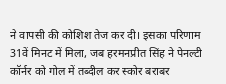ने वापसी की कोशिश तेज कर दी। इसका परिणाम 31वें मिनट में मिला, जब हरमनप्रीत सिंह ने पेनल्टी कॉर्नर को गोल में तब्दील कर स्कोर बराबर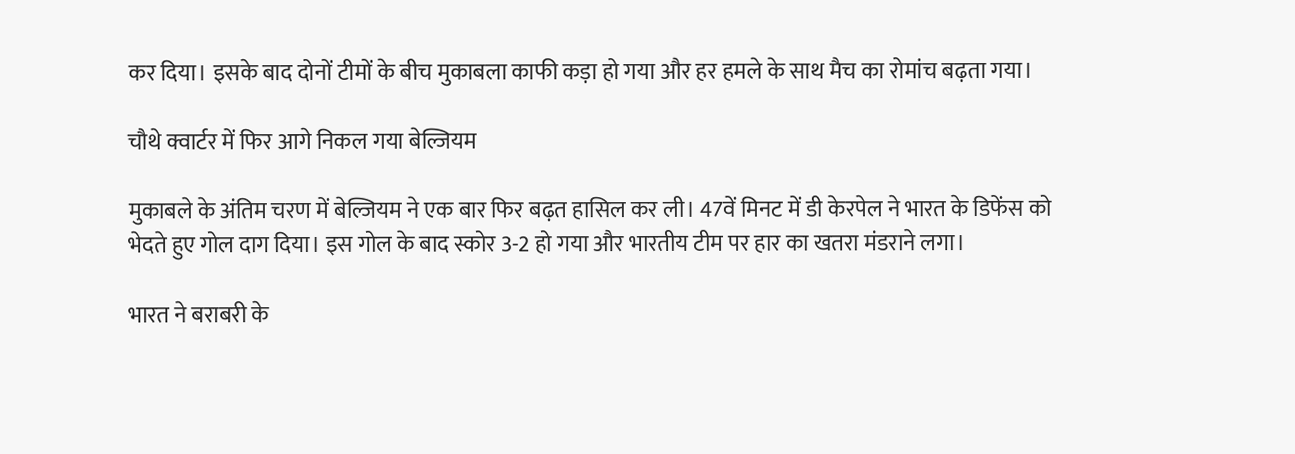कर दिया। इसके बाद दोनों टीमों के बीच मुकाबला काफी कड़ा हो गया और हर हमले के साथ मैच का रोमांच बढ़ता गया।

चौथे क्वार्टर में फिर आगे निकल गया बेल्जियम

मुकाबले के अंतिम चरण में बेल्जियम ने एक बार फिर बढ़त हासिल कर ली। 47वें मिनट में डी केरपेल ने भारत के डिफेंस को भेदते हुए गोल दाग दिया। इस गोल के बाद स्कोर 3-2 हो गया और भारतीय टीम पर हार का खतरा मंडराने लगा।

भारत ने बराबरी के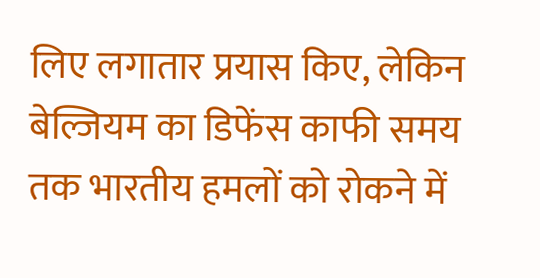लिए लगातार प्रयास किए, लेकिन बेल्जियम का डिफेंस काफी समय तक भारतीय हमलों को रोकने में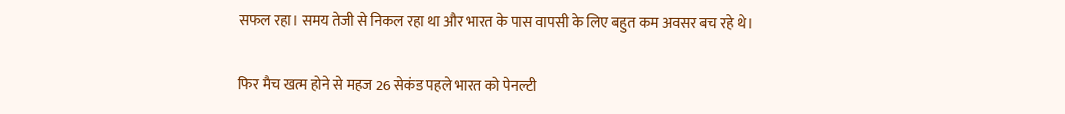सफल रहा। समय तेजी से निकल रहा था और भारत के पास वापसी के लिए बहुत कम अवसर बच रहे थे।

फिर मैच खत्म होने से महज 26 सेकंड पहले भारत को पेनल्टी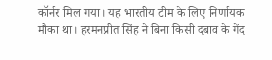कॉर्नर मिल गया। यह भारतीय टीम के लिए निर्णायक मौका था। हरमनप्रीत सिंह ने बिना किसी दबाव के गेंद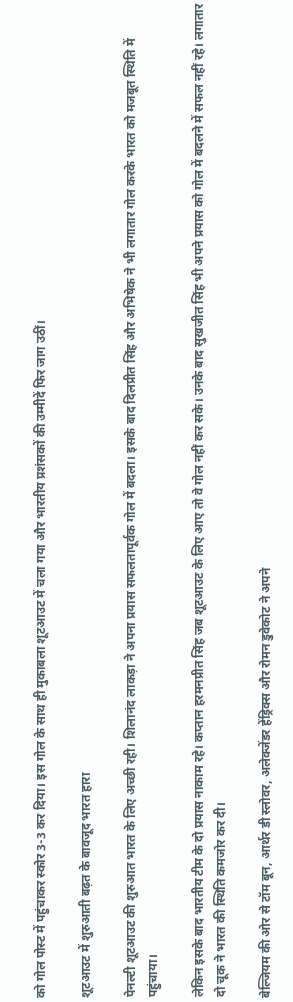को गोल पोस्ट में पहुंचाकर स्कोर 3-3 कर दिया। इस गोल के साथ ही मुकाबला शूटआउट में चला गया और भारतीय प्रशंसकों की उम्मीदें फिर जाग उठीं।

शूटआउट में शुरुआती बढ़त के बावजूद भारत हारा

पेनल्टी शूटआउट की शुरुआत भारत के लिए अच्छी रही। शिलानंद लाकड़ा ने अपना प्रयास सफलतापूर्वक गोल में बदला। इसके बाद दिलप्रीत सिंह और अभिषेक ने भी लगातार गोल करके भारत को मजबूत स्थिति में पहुंचाया।

लेकिन इसके बाद भारतीय टीम के दो प्रयास नाकाम रहे। कप्तान हरमनप्रीत सिंह जब शूटआउट के लिए आए तो वे गोल नहीं कर सके। उनके बाद सुखजीत सिंह भी अपने प्रयास को गोल में बदलने में सफल नहीं रहे। लगातार दो चूक ने भारत की स्थिति कमजोर कर दी।

बेल्जियम की ओर से टॉम बून, आर्थर डी स्लोवर, अलेक्जेंडर हेंड्रिक्स और रोमन डुवेकोट ने अपने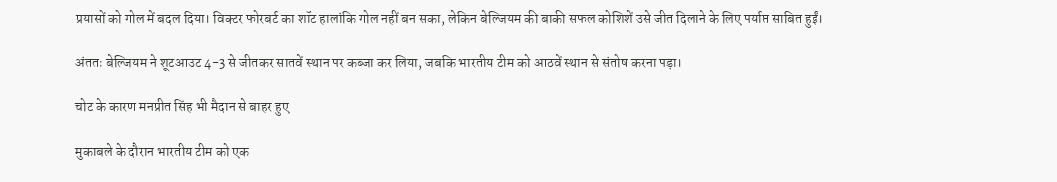प्रयासों को गोल में बदल दिया। विक्टर फोरबर्ट का शॉट हालांकि गोल नहीं बन सका, लेकिन बेल्जियम की बाकी सफल कोशिशें उसे जीत दिलाने के लिए पर्याप्त साबित हुईं।

अंततः बेल्जियम ने शूटआउट 4-3 से जीतकर सातवें स्थान पर कब्जा कर लिया, जबकि भारतीय टीम को आठवें स्थान से संतोष करना पड़ा।

चोट के कारण मनप्रीत सिंह भी मैदान से बाहर हुए

मुकाबले के दौरान भारतीय टीम को एक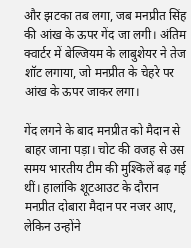और झटका तब लगा, जब मनप्रीत सिंह की आंख के ऊपर गेंद जा लगी। अंतिम क्वार्टर में बेल्जियम के लाबुशेयर ने तेज शॉट लगाया, जो मनप्रीत के चेहरे पर आंख के ऊपर जाकर लगा।

गेंद लगने के बाद मनप्रीत को मैदान से बाहर जाना पड़ा। चोट की वजह से उस समय भारतीय टीम की मुश्किलें बढ़ गई थीं। हालांकि शूटआउट के दौरान मनप्रीत दोबारा मैदान पर नजर आए, लेकिन उन्होंने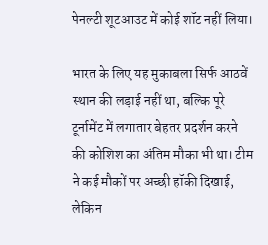पेनल्टी शूटआउट में कोई शॉट नहीं लिया।

भारत के लिए यह मुकाबला सिर्फ आठवें स्थान की लड़ाई नहीं था, बल्कि पूरे टूर्नामेंट में लगातार बेहतर प्रदर्शन करने की कोशिश का अंतिम मौका भी था। टीम ने कई मौकों पर अच्छी हॉकी दिखाई, लेकिन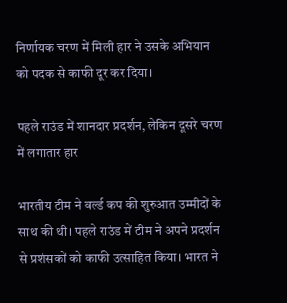निर्णायक चरण में मिली हार ने उसके अभियान को पदक से काफी दूर कर दिया।

पहले राउंड में शानदार प्रदर्शन, लेकिन दूसरे चरण में लगातार हार

भारतीय टीम ने वर्ल्ड कप की शुरुआत उम्मीदों के साथ की थी। पहले राउंड में टीम ने अपने प्रदर्शन से प्रशंसकों को काफी उत्साहित किया। भारत ने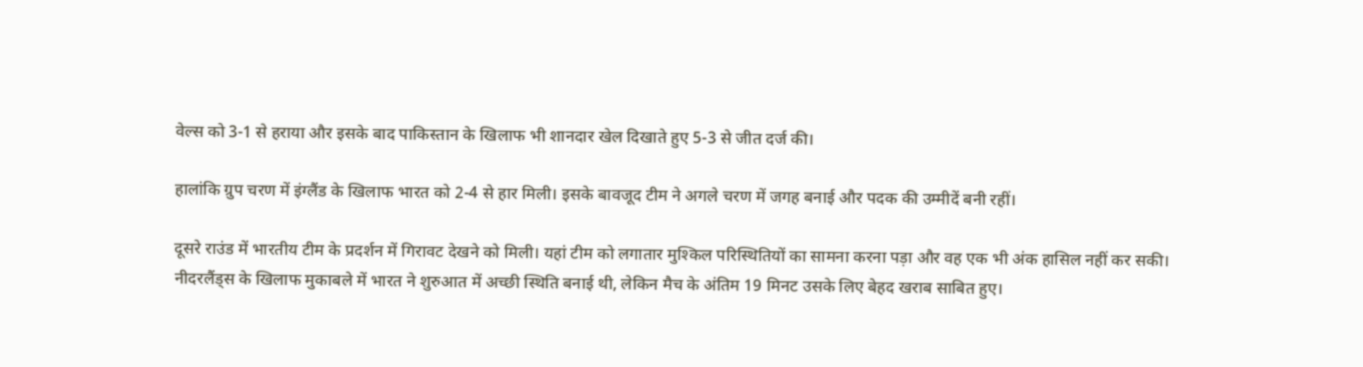वेल्स को 3-1 से हराया और इसके बाद पाकिस्तान के खिलाफ भी शानदार खेल दिखाते हुए 5-3 से जीत दर्ज की।

हालांकि ग्रुप चरण में इंग्लैंड के खिलाफ भारत को 2-4 से हार मिली। इसके बावजूद टीम ने अगले चरण में जगह बनाई और पदक की उम्मीदें बनी रहीं।

दूसरे राउंड में भारतीय टीम के प्रदर्शन में गिरावट देखने को मिली। यहां टीम को लगातार मुश्किल परिस्थितियों का सामना करना पड़ा और वह एक भी अंक हासिल नहीं कर सकी। नीदरलैंड्स के खिलाफ मुकाबले में भारत ने शुरुआत में अच्छी स्थिति बनाई थी, लेकिन मैच के अंतिम 19 मिनट उसके लिए बेहद खराब साबित हुए।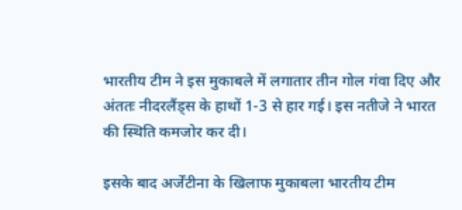भारतीय टीम ने इस मुकाबले में लगातार तीन गोल गंवा दिए और अंततः नीदरलैंड्स के हाथों 1-3 से हार गई। इस नतीजे ने भारत की स्थिति कमजोर कर दी।

इसके बाद अर्जेंटीना के खिलाफ मुकाबला भारतीय टीम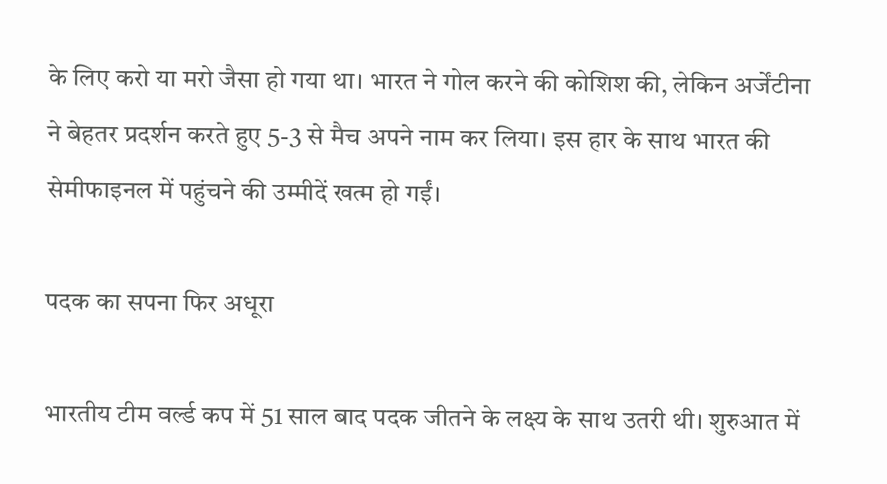के लिए करो या मरो जैसा हो गया था। भारत ने गोल करने की कोशिश की, लेकिन अर्जेंटीना ने बेहतर प्रदर्शन करते हुए 5-3 से मैच अपने नाम कर लिया। इस हार के साथ भारत की सेमीफाइनल में पहुंचने की उम्मीदें खत्म हो गईं।

पदक का सपना फिर अधूरा

भारतीय टीम वर्ल्ड कप में 51 साल बाद पदक जीतने के लक्ष्य के साथ उतरी थी। शुरुआत में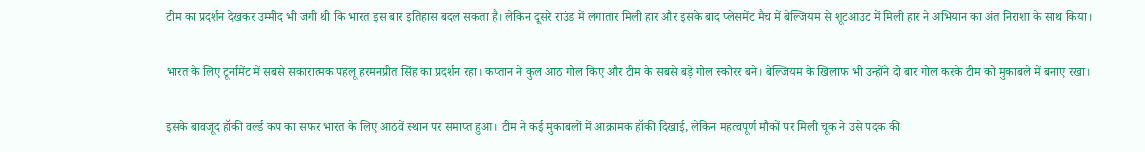टीम का प्रदर्शन देखकर उम्मीद भी जगी थी कि भारत इस बार इतिहास बदल सकता है। लेकिन दूसरे राउंड में लगातार मिली हार और इसके बाद प्लेसमेंट मैच में बेल्जियम से शूटआउट में मिली हार ने अभियान का अंत निराशा के साथ किया।

भारत के लिए टूर्नामेंट में सबसे सकारात्मक पहलू हरमनप्रीत सिंह का प्रदर्शन रहा। कप्तान ने कुल आठ गोल किए और टीम के सबसे बड़े गोल स्कोरर बने। बेल्जियम के खिलाफ भी उन्होंने दो बार गोल करके टीम को मुकाबले में बनाए रखा।

इसके बावजूद हॉकी वर्ल्ड कप का सफर भारत के लिए आठवें स्थान पर समाप्त हुआ। टीम ने कई मुकाबलों में आक्रामक हॉकी दिखाई, लेकिन महत्वपूर्ण मौकों पर मिली चूक ने उसे पदक की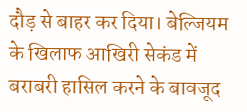दौड़ से बाहर कर दिया। बेल्जियम के खिलाफ आखिरी सेकंड में बराबरी हासिल करने के बावजूद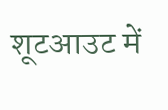शूटआउट में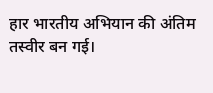हार भारतीय अभियान की अंतिम तस्वीर बन गई।